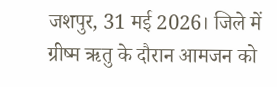जशपुर, 31 मई 2026। जिले में ग्रीष्म ऋतु के दौरान आमजन को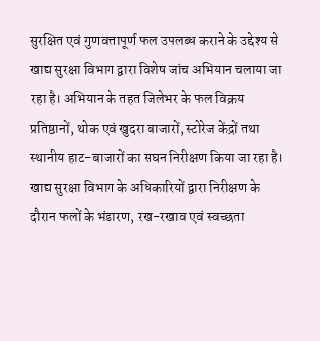सुरक्षित एवं गुणवत्तापूर्ण फल उपलब्ध कराने के उद्देश्य से खाद्य सुरक्षा विभाग द्वारा विशेष जांच अभियान चलाया जा रहा है। अभियान के तहत जिलेभर के फल विक्रय प्रतिष्ठानों, थोक एवं खुदरा बाजारों, स्टोरेज केंद्रों तथा स्थानीय हाट-बाजारों का सघन निरीक्षण किया जा रहा है।
खाद्य सुरक्षा विभाग के अधिकारियों द्वारा निरीक्षण के दौरान फलों के भंडारण, रख-रखाव एवं स्वच्छता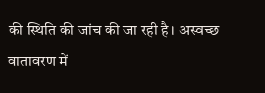की स्थिति की जांच की जा रही है। अस्वच्छ वातावरण में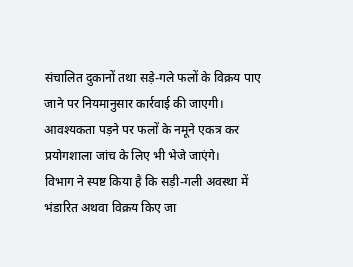संचालित दुकानों तथा सड़े-गले फलों के विक्रय पाए जाने पर नियमानुसार कार्रवाई की जाएगी। आवश्यकता पड़ने पर फलों के नमूने एकत्र कर प्रयोगशाला जांच के लिए भी भेजे जाएंगे।
विभाग ने स्पष्ट किया है कि सड़ी-गली अवस्था में भंडारित अथवा विक्रय किए जा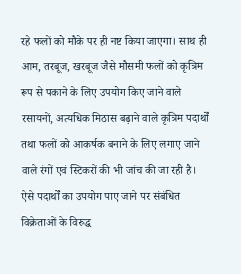रहे फलों को मौके पर ही नष्ट किया जाएगा। साथ ही आम, तरबूज, खरबूज जैसे मौसमी फलों को कृत्रिम रूप से पकाने के लिए उपयोग किए जाने वाले रसायनों, अत्यधिक मिठास बढ़ाने वाले कृत्रिम पदार्थों तथा फलों को आकर्षक बनाने के लिए लगाए जाने वाले रंगों एवं स्टिकरों की भी जांच की जा रही है। ऐसे पदार्थों का उपयोग पाए जाने पर संबंधित विक्रेताओं के विरुद्ध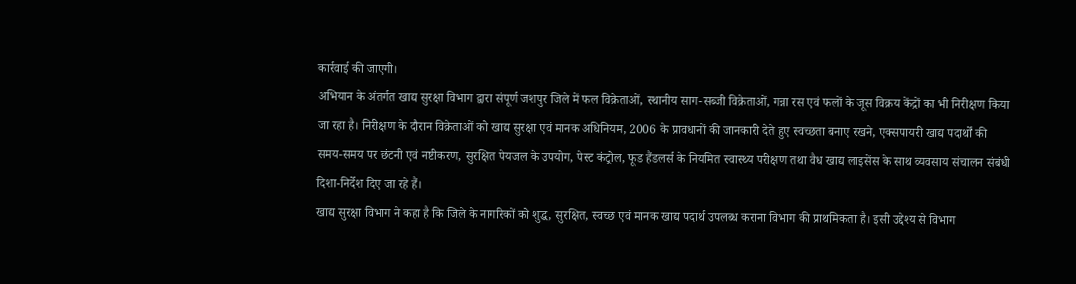कार्रवाई की जाएगी।
अभियान के अंतर्गत खाद्य सुरक्षा विभाग द्वारा संपूर्ण जशपुर जिले में फल विक्रेताओं, स्थानीय साग-सब्जी विक्रेताओं, गन्ना रस एवं फलों के जूस विक्रय केंद्रों का भी निरीक्षण किया जा रहा है। निरीक्षण के दौरान विक्रेताओं को खाद्य सुरक्षा एवं मानक अधिनियम, 2006 के प्रावधानों की जानकारी देते हुए स्वच्छता बनाए रखने, एक्सपायरी खाद्य पदार्थों की समय-समय पर छंटनी एवं नष्टीकरण, सुरक्षित पेयजल के उपयोग, पेस्ट कंट्रोल, फूड हैंडलर्स के नियमित स्वास्थ्य परीक्षण तथा वैध खाद्य लाइसेंस के साथ व्यवसाय संचालन संबंधी दिशा-निर्देश दिए जा रहे हैं।
खाद्य सुरक्षा विभाग ने कहा है कि जिले के नागरिकों को शुद्ध, सुरक्षित, स्वच्छ एवं मानक खाद्य पदार्थ उपलब्ध कराना विभाग की प्राथमिकता है। इसी उद्देश्य से विभाग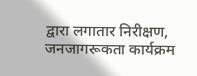द्वारा लगातार निरीक्षण, जनजागरूकता कार्यक्रम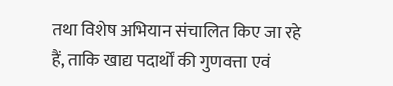तथा विशेष अभियान संचालित किए जा रहे हैं, ताकि खाद्य पदार्थों की गुणवत्ता एवं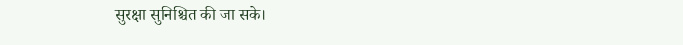सुरक्षा सुनिश्चित की जा सके।